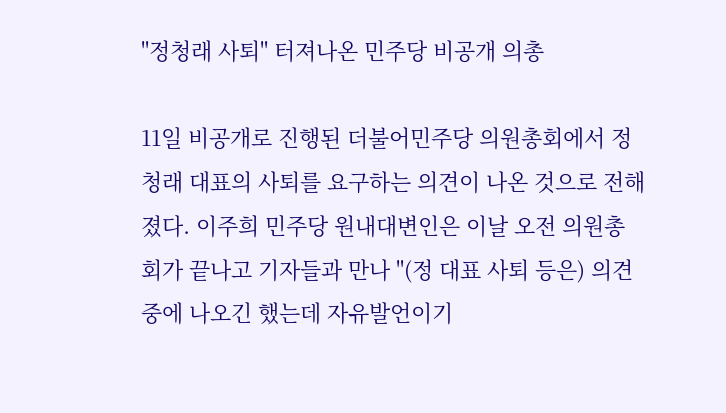"정청래 사퇴" 터져나온 민주당 비공개 의총

11일 비공개로 진행된 더불어민주당 의원총회에서 정청래 대표의 사퇴를 요구하는 의견이 나온 것으로 전해졌다. 이주희 민주당 원내대변인은 이날 오전 의원총회가 끝나고 기자들과 만나 "(정 대표 사퇴 등은) 의견 중에 나오긴 했는데 자유발언이기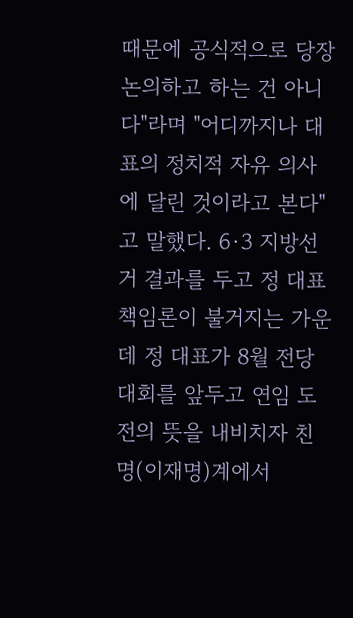때문에 공식적으로 당장 논의하고 하는 건 아니다"라며 "어디까지나 대표의 정치적 자유 의사에 달린 것이라고 본다"고 말했다. 6·3 지방선거 결과를 두고 정 대표 책임론이 불거지는 가운데 정 대표가 8월 전당대회를 앞두고 연임 도전의 뜻을 내비치자 친명(이재명)계에서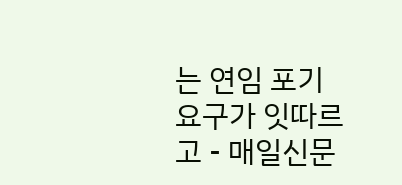는 연임 포기 요구가 잇따르고 - 매일신문